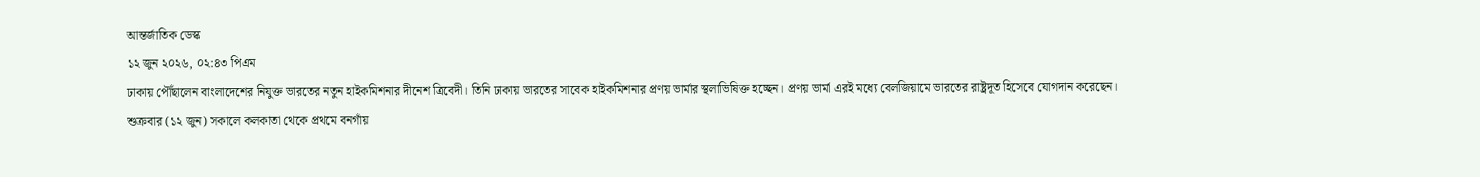আন্তর্জাতিক ডেস্ক
১২ জুন ২০২৬, ০২:৪৩ পিএম
ঢাকায় পৌঁছালেন বাংলাদেশের নিযুক্ত ভারতের নতুন হাইকমিশনার দীনেশ ত্রিবেদী। তিনি ঢাকায় ভারতের সাবেক হাইকমিশনার প্রণয় ভার্মার স্থলাভিষিক্ত হচ্ছেন। প্রণয় ভার্মা এরই মধ্যে বেলজিয়ামে ভারতের রাষ্ট্রদূত হিসেবে যোগদান করেছেন।
শুক্রবার (১২ জুন) সকালে কলকাতা থেকে প্রথমে বনগাঁয়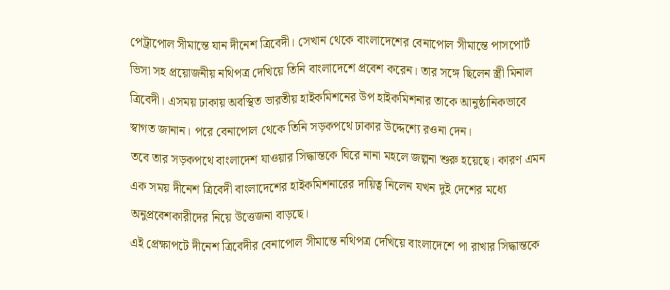পেট্রাপোল সীমান্তে যান দীনেশ ত্রিবেদী। সেখান থেকে বাংলাদেশের বেনাপোল সীমান্তে পাসপোর্ট ভিসা সহ প্রয়োজনীয় নথিপত্র দেখিয়ে তিনি বাংলাদেশে প্রবেশ করেন। তার সঙ্গে ছিলেন স্ত্রী মিনাল ত্রিবেদী। এসময় ঢাকায় অবস্থিত ভারতীয় হাইকমিশনের উপ হাইকমিশনার তাকে আনুষ্ঠানিকভাবে স্বাগত জানান। পরে বেনাপোল থেকে তিনি সড়কপথে ঢাকার উদ্দেশ্যে রওনা দেন।
তবে তার সড়কপথে বাংলাদেশ যাওয়ার সিদ্ধান্তকে ঘিরে নানা মহলে জল্পনা শুরু হয়েছে। কারণ এমন এক সময় দীনেশ ত্রিবেদী বাংলাদেশের হাইকমিশনারের দায়িত্ব নিলেন যখন দুই দেশের মধ্যে অনুপ্রবেশকারীদের নিয়ে উত্তেজনা বাড়ছে।
এই প্রেক্ষাপটে দীনেশ ত্রিবেদীর বেনাপোল সীমান্তে নথিপত্র দেখিয়ে বাংলাদেশে পা রাখার সিদ্ধান্তকে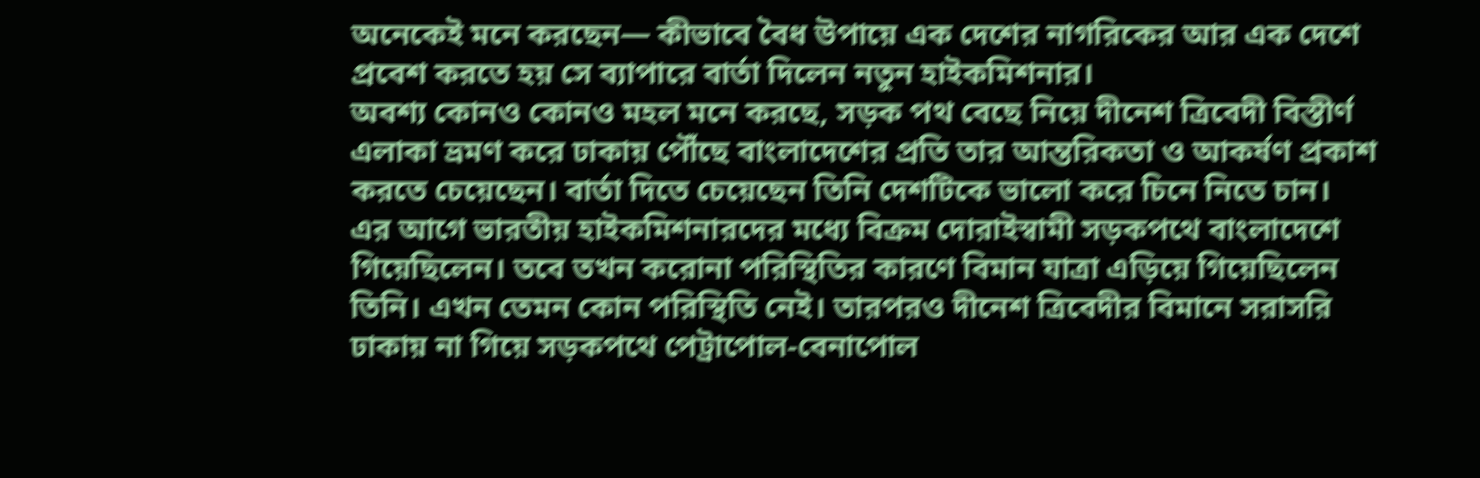অনেকেই মনে করছেন— কীভাবে বৈধ উপায়ে এক দেশের নাগরিকের আর এক দেশে প্রবেশ করতে হয় সে ব্যাপারে বার্তা দিলেন নতুন হাইকমিশনার।
অবশ্য কোনও কোনও মহল মনে করছে, সড়ক পথ বেছে নিয়ে দীনেশ ত্রিবেদী বিস্তীর্ণ এলাকা ভ্রমণ করে ঢাকায় পৌঁছে বাংলাদেশের প্রতি তার আন্তরিকতা ও আকর্ষণ প্রকাশ করতে চেয়েছেন। বার্তা দিতে চেয়েছেন তিনি দেশটিকে ভালো করে চিনে নিতে চান।
এর আগে ভারতীয় হাইকমিশনারদের মধ্যে বিক্রম দোরাইস্বামী সড়কপথে বাংলাদেশে গিয়েছিলেন। তবে তখন করোনা পরিস্থিতির কারণে বিমান যাত্রা এড়িয়ে গিয়েছিলেন তিনি। এখন তেমন কোন পরিস্থিতি নেই। তারপরও দীনেশ ত্রিবেদীর বিমানে সরাসরি ঢাকায় না গিয়ে সড়কপথে পেট্রাপোল-বেনাপোল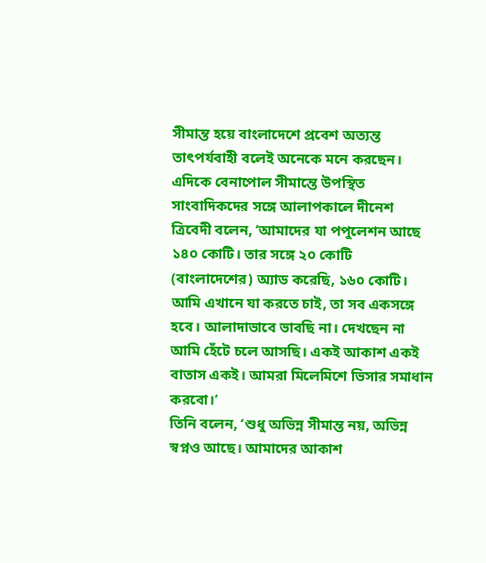সীমান্ত হয়ে বাংলাদেশে প্রবেশ অত্যন্ত তাৎপর্যবাহী বলেই অনেকে মনে করছেন।
এদিকে বেনাপোল সীমান্তে উপস্থিত সাংবাদিকদের সঙ্গে আলাপকালে দীনেশ ত্রিবেদী বলেন, ‘আমাদের যা পপুলেশন আছে ১৪০ কোটি। তার সঙ্গে ২০ কোটি (বাংলাদেশের) অ্যাড করেছি, ১৬০ কোটি। আমি এখানে যা করতে চাই, তা সব একসঙ্গে হবে। আলাদাভাবে ভাবছি না। দেখছেন না আমি হেঁটে চলে আসছি। একই আকাশ একই বাতাস একই। আমরা মিলেমিশে ভিসার সমাধান করবো।’
তিনি বলেন, ‘শুধু অভিন্ন সীমান্ত নয়, অভিন্ন স্বপ্নও আছে। আমাদের আকাশ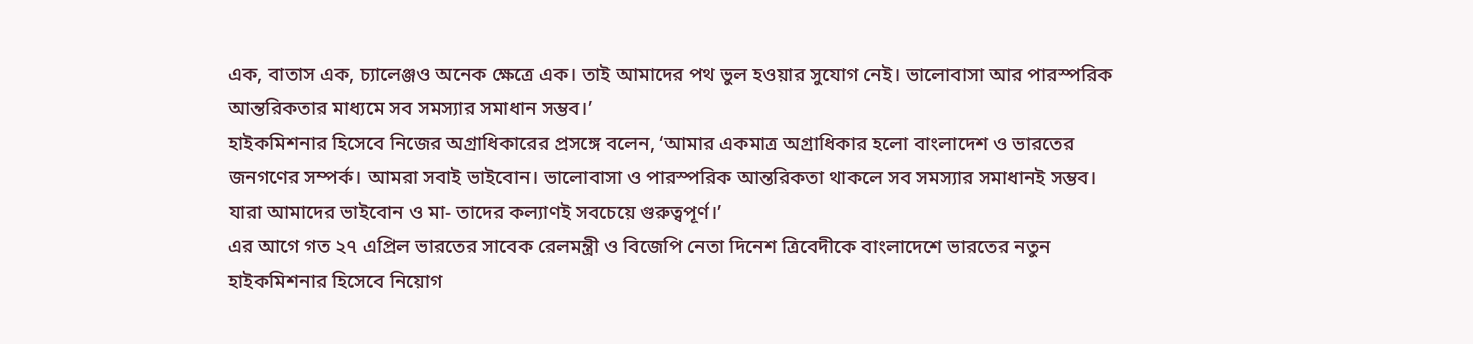এক, বাতাস এক, চ্যালেঞ্জও অনেক ক্ষেত্রে এক। তাই আমাদের পথ ভুল হওয়ার সুযোগ নেই। ভালোবাসা আর পারস্পরিক আন্তরিকতার মাধ্যমে সব সমস্যার সমাধান সম্ভব।’
হাইকমিশনার হিসেবে নিজের অগ্রাধিকারের প্রসঙ্গে বলেন, ‘আমার একমাত্র অগ্রাধিকার হলো বাংলাদেশ ও ভারতের জনগণের সম্পর্ক। আমরা সবাই ভাইবোন। ভালোবাসা ও পারস্পরিক আন্তরিকতা থাকলে সব সমস্যার সমাধানই সম্ভব। যারা আমাদের ভাইবোন ও মা- তাদের কল্যাণই সবচেয়ে গুরুত্বপূর্ণ।’
এর আগে গত ২৭ এপ্রিল ভারতের সাবেক রেলমন্ত্রী ও বিজেপি নেতা দিনেশ ত্রিবেদীকে বাংলাদেশে ভারতের নতুন হাইকমিশনার হিসেবে নিয়োগ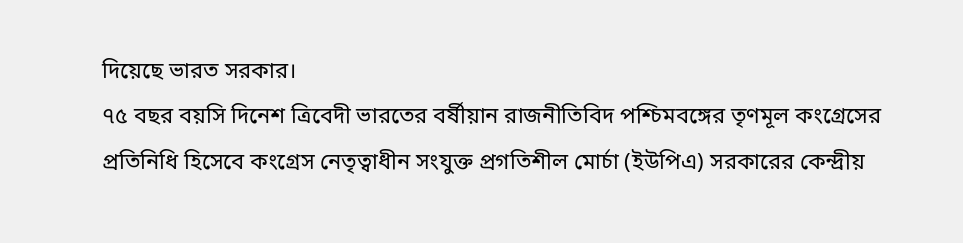দিয়েছে ভারত সরকার।
৭৫ বছর বয়সি দিনেশ ত্রিবেদী ভারতের বর্ষীয়ান রাজনীতিবিদ পশ্চিমবঙ্গের তৃণমূল কংগ্রেসের প্রতিনিধি হিসেবে কংগ্রেস নেতৃত্বাধীন সংযুক্ত প্রগতিশীল মোর্চা (ইউপিএ) সরকারের কেন্দ্রীয়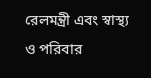রেলমন্ত্রী এবং স্বাস্থ্য ও পরিবার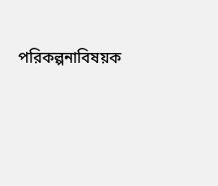পরিকল্পনাবিষয়ক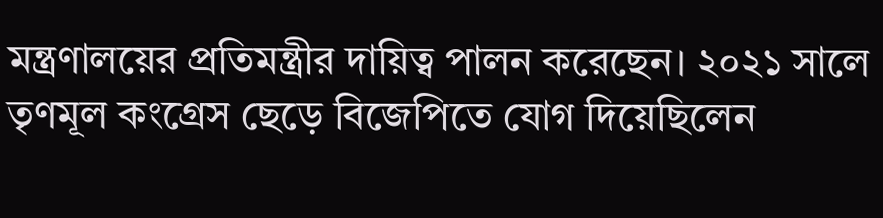মন্ত্রণালয়ের প্রতিমন্ত্রীর দায়িত্ব পালন করেছেন। ২০২১ সালে তৃণমূল কংগ্রেস ছেড়ে বিজেপিতে যোগ দিয়েছিলেন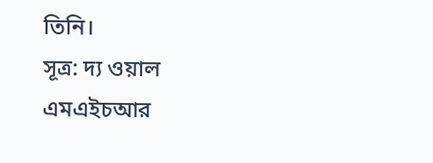তিনি।
সূত্র: দ্য ওয়াল
এমএইচআর